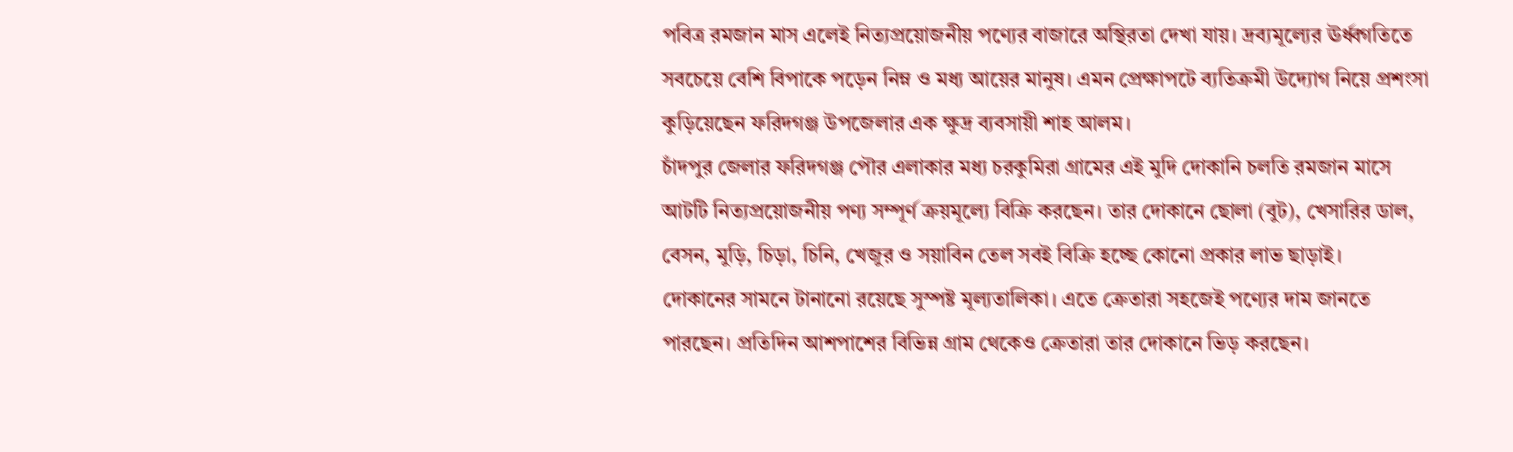পবিত্র রমজান মাস এলেই নিত্যপ্রয়োজনীয় পণ্যের বাজারে অস্থিরতা দেখা যায়। দ্রব্যমূল্যের ঊর্ধ্বগতিতে সবচেয়ে বেশি বিপাকে পড়েন নিম্ন ও মধ্য আয়ের মানুষ। এমন প্রেক্ষাপটে ব্যতিক্রমী উদ্যোগ নিয়ে প্রশংসা কুড়িয়েছেন ফরিদগঞ্জ উপজেলার এক ক্ষুদ্র ব্যবসায়ী শাহ আলম।
চাঁদপুর জেলার ফরিদগঞ্জ পৌর এলাকার মধ্য চরকুমিরা গ্রামের এই মুদি দোকানি চলতি রমজান মাসে আটটি নিত্যপ্রয়োজনীয় পণ্য সম্পূর্ণ ক্রয়মূল্যে বিক্রি করছেন। তার দোকানে ছোলা (বুট), খেসারির ডাল, বেসন, মুড়ি, চিড়া, চিনি, খেজুর ও সয়াবিন তেল সবই বিক্রি হচ্ছে কোনো প্রকার লাভ ছাড়াই।
দোকানের সামনে টানানো রয়েছে সুস্পষ্ট মূল্যতালিকা। এতে ক্রেতারা সহজেই পণ্যের দাম জানতে পারছেন। প্রতিদিন আশপাশের বিভিন্ন গ্রাম থেকেও ক্রেতারা তার দোকানে ভিড় করছেন।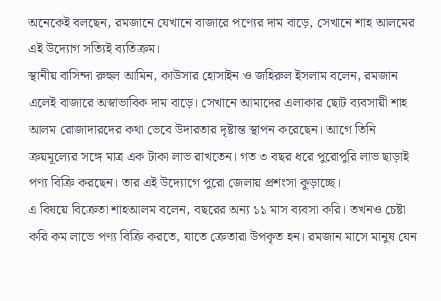অনেকেই বলছেন, রমজানে যেখানে বাজারে পণ্যের দাম বাড়ে, সেখানে শাহ আলমের এই উদ্যোগ সত্যিই ব্যতিক্রম।
স্থানীয় বাসিন্দা রুহুল আমিন, কাউসার হোসাইন ও জহিরুল ইসলাম বলেন, রমজান এলেই বাজারে অস্বাভাবিক দাম বাড়ে। সেখানে আমাদের এলাকার ছোট ব্যবসায়ী শাহ আলম রোজাদারদের কথা ভেবে উদারতার দৃষ্টান্ত স্থাপন করেছেন। আগে তিনি ক্রয়মূল্যের সঙ্গে মাত্র এক টাকা লাভ রাখতেন। গত ৩ বছর ধরে পুরোপুরি লাভ ছাড়াই পণ্য বিক্রি করছেন। তার এই উদ্যোগে পুরো জেলায় প্রশংসা কুড়াচ্ছে।
এ বিষয়ে বিক্রেতা শাহআলম বলেন, বছরের অন্য ১১ মাস ব্যবসা করি। তখনও চেষ্টা করি কম লাভে পণ্য বিক্রি করতে, যাতে ক্রেতারা উপকৃত হন। রমজান মাসে মানুষ যেন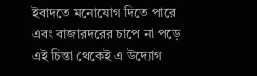ইবাদতে মনোযোগ দিতে পারে এবং বাজারদরের চাপে না পড়ে এই চিন্তা থেকেই এ উদ্যোগ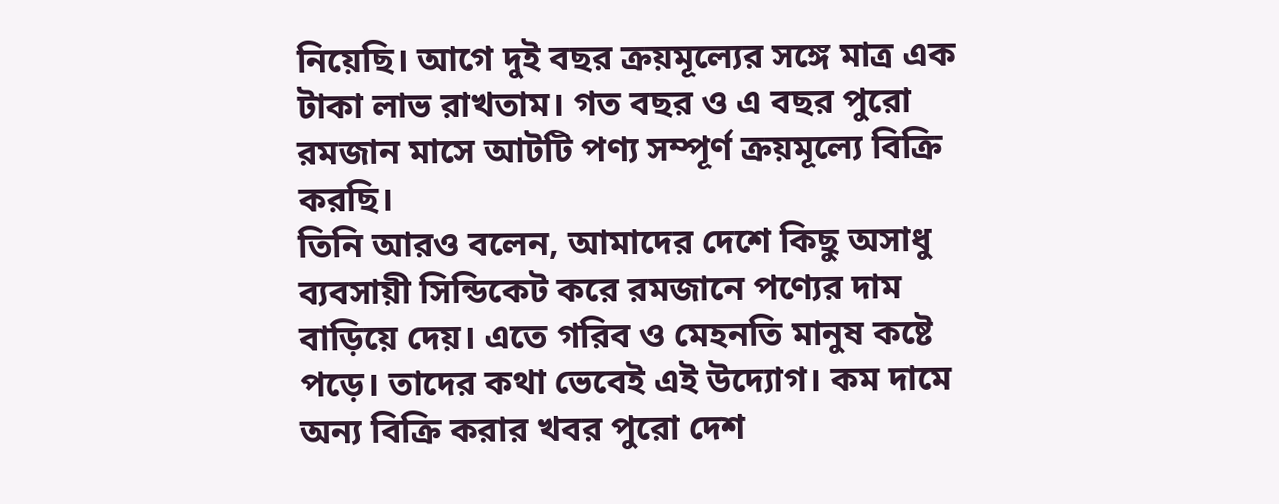নিয়েছি। আগে দুই বছর ক্রয়মূল্যের সঙ্গে মাত্র এক টাকা লাভ রাখতাম। গত বছর ও এ বছর পুরো রমজান মাসে আটটি পণ্য সম্পূর্ণ ক্রয়মূল্যে বিক্রি করছি।
তিনি আরও বলেন, আমাদের দেশে কিছু অসাধু ব্যবসায়ী সিন্ডিকেট করে রমজানে পণ্যের দাম বাড়িয়ে দেয়। এতে গরিব ও মেহনতি মানুষ কষ্টে পড়ে। তাদের কথা ভেবেই এই উদ্যোগ। কম দামে অন্য বিক্রি করার খবর পুরো দেশ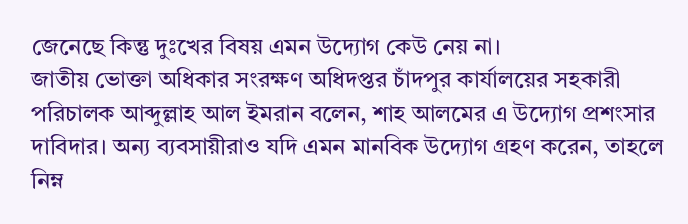জেনেছে কিন্তু দুঃখের বিষয় এমন উদ্যোগ কেউ নেয় না।
জাতীয় ভোক্তা অধিকার সংরক্ষণ অধিদপ্তর চাঁদপুর কার্যালয়ের সহকারী পরিচালক আব্দুল্লাহ আল ইমরান বলেন, শাহ আলমের এ উদ্যোগ প্রশংসার দাবিদার। অন্য ব্যবসায়ীরাও যদি এমন মানবিক উদ্যোগ গ্রহণ করেন, তাহলে নিম্ন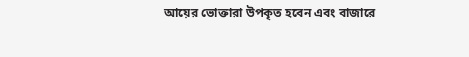আয়ের ভোক্তারা উপকৃত হবেন এবং বাজারে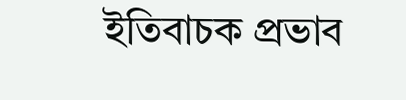ইতিবাচক প্রভাব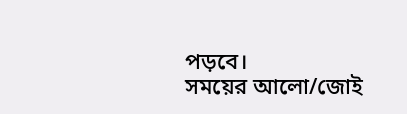পড়বে।
সময়ের আলো/জোই